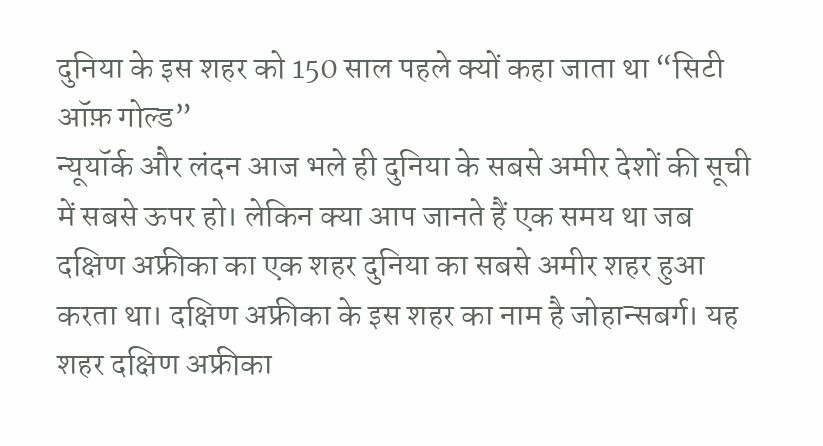दुनिया के इस शहर को 150 साल पहले क्यों कहा जाता था “सिटी ऑफ़ गोल्ड”
न्यूयॉर्क और लंदन आज भले ही दुनिया के सबसे अमीर देशों की सूची में सबसे ऊपर हो। लेकिन क्या आप जानते हैं एक समय था जब दक्षिण अफ्रीका का एक शहर दुनिया का सबसे अमीर शहर हुआ करता था। दक्षिण अफ्रीका के इस शहर का नाम है जोहान्सबर्ग। यह शहर दक्षिण अफ्रीका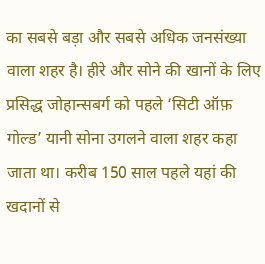का सबसे बड़ा और सबसे अधिक जनसंख्या वाला शहर है। हीरे और सोने की खानों के लिए प्रसिद्ध जोहान्सबर्ग को पहले ‘सिटी ऑफ़ गोल्ड’ यानी सोना उगलने वाला शहर कहा जाता था। करीब 150 साल पहले यहां की खदानों से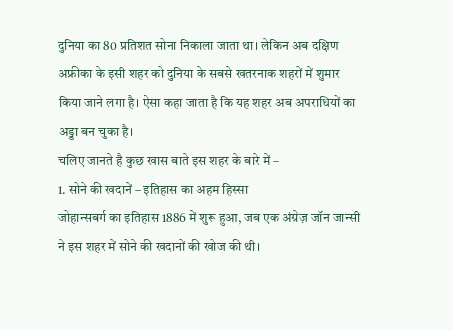दुनिया का 80 प्रतिशत सोना निकाला जाता था। लेकिन अब दक्षिण अफ्रीका के इसी शहर को दुनिया के सबसे खतरनाक शहरों में शुमार किया जाने लगा है। ऐसा कहा जाता है कि यह शहर अब अपराधियों का अड्डा बन चुका है।
चलिए जानते है कुछ खास बाते इस शहर के बारे में –
1. सोने की खदानें – इतिहास का अहम हिस्सा
जोहान्सबर्ग का इतिहास 1886 में शुरू हुआ, जब एक अंग्रेज़ जॉन जान्सी ने इस शहर में सोने की खदानों की खोज की थी।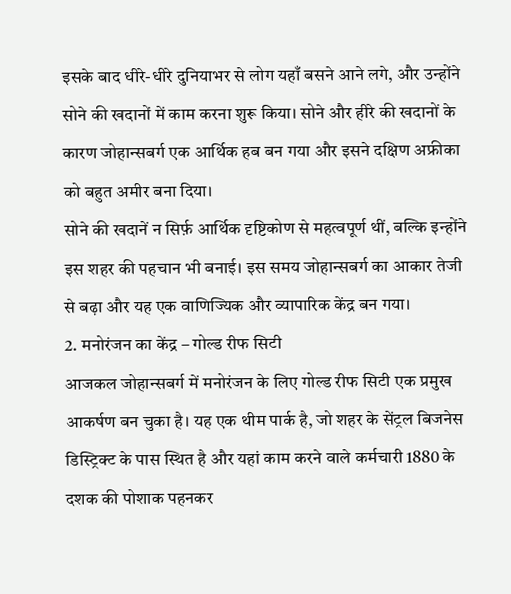इसके बाद धीरे-धीरे दुनियाभर से लोग यहाँ बसने आने लगे, और उन्होंने सोने की खदानों में काम करना शुरू किया। सोने और हीरे की खदानों के कारण जोहान्सबर्ग एक आर्थिक हब बन गया और इसने दक्षिण अफ्रीका को बहुत अमीर बना दिया।
सोने की खदानें न सिर्फ़ आर्थिक दृष्टिकोण से महत्वपूर्ण थीं, बल्कि इन्होंने इस शहर की पहचान भी बनाई। इस समय जोहान्सबर्ग का आकार तेजी से बढ़ा और यह एक वाणिज्यिक और व्यापारिक केंद्र बन गया।
2. मनोरंजन का केंद्र – गोल्ड रीफ सिटी
आजकल जोहान्सबर्ग में मनोरंजन के लिए गोल्ड रीफ सिटी एक प्रमुख आकर्षण बन चुका है। यह एक थीम पार्क है, जो शहर के सेंट्रल बिजनेस डिस्ट्रिक्ट के पास स्थित है और यहां काम करने वाले कर्मचारी 1880 के दशक की पोशाक पहनकर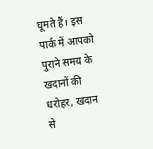घूमते हैं। इस पार्क में आपको पुराने समय के खदानों की धरोहर, खदान से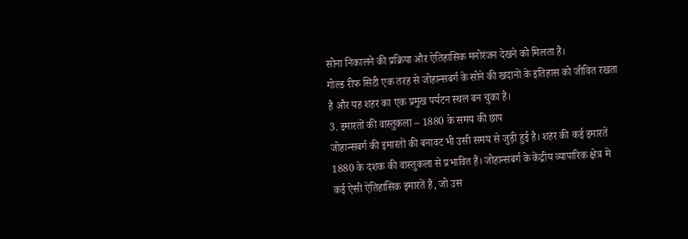सोना निकालने की प्रक्रिया और ऐतिहासिक मनोरंजन देखने को मिलता है।
गोल्ड रीफ सिटी एक तरह से जोहान्सबर्ग के सोने की खदानों के इतिहास को जीवित रखता है और यह शहर का एक प्रमुख पर्यटन स्थल बन चुका है।
3. इमारतों की वास्तुकला – 1880 के समय की छाप
जोहान्सबर्ग की इमारतों की बनावट भी उसी समय से जुड़ी हुई है। शहर की कई इमारतें 1880 के दशक की वास्तुकला से प्रभावित हैं। जोहान्सबर्ग के केंद्रीय व्यापारिक क्षेत्र में कई ऐसी ऐतिहासिक इमारतें हैं, जो उस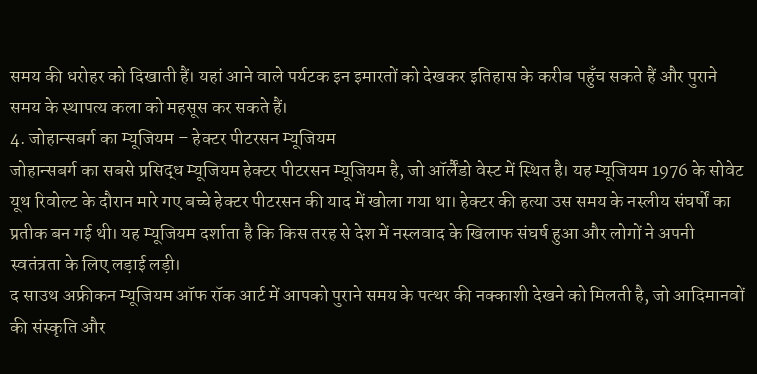समय की धरोहर को दिखाती हैं। यहां आने वाले पर्यटक इन इमारतों को देखकर इतिहास के करीब पहुँच सकते हैं और पुराने समय के स्थापत्य कला को महसूस कर सकते हैं।
4. जोहान्सबर्ग का म्यूजियम – हेक्टर पीटरसन म्यूजियम
जोहान्सबर्ग का सबसे प्रसिद्ध म्यूजियम हेक्टर पीटरसन म्यूजियम है, जो ऑर्लैंडो वेस्ट में स्थित है। यह म्यूजियम 1976 के सोवेट यूथ रिवोल्ट के दौरान मारे गए बच्चे हेक्टर पीटरसन की याद में खोला गया था। हेक्टर की हत्या उस समय के नस्लीय संघर्षों का प्रतीक बन गई थी। यह म्यूजियम दर्शाता है कि किस तरह से देश में नस्लवाद के खिलाफ संघर्ष हुआ और लोगों ने अपनी स्वतंत्रता के लिए लड़ाई लड़ी।
द साउथ अफ्रीकन म्यूजियम ऑफ रॉक आर्ट में आपको पुराने समय के पत्थर की नक्काशी देखने को मिलती है, जो आदिमानवों की संस्कृति और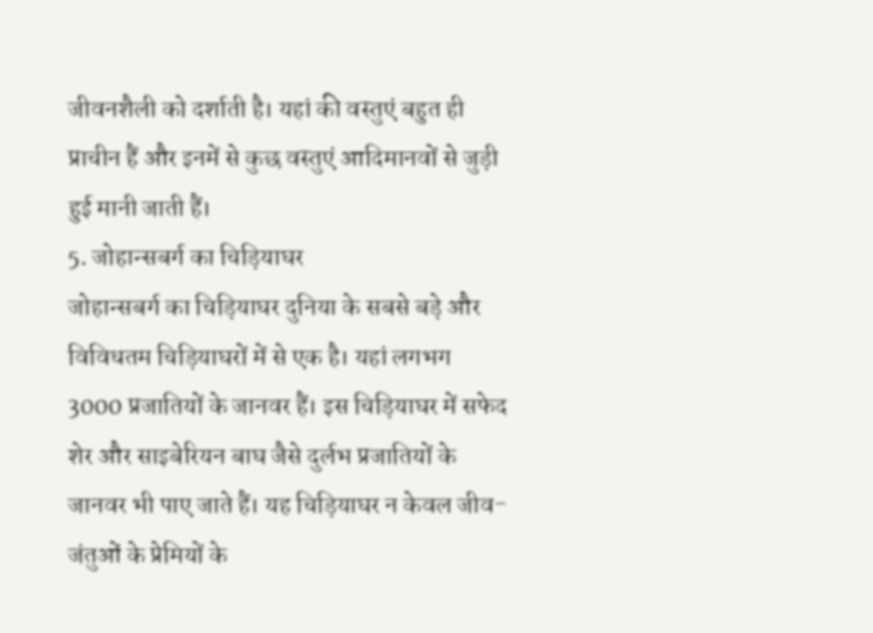जीवनशैली को दर्शाती है। यहां की वस्तुएं बहुत ही प्राचीन हैं और इनमें से कुछ वस्तुएं आदिमानवों से जुड़ी हुई मानी जाती हैं।
5. जोहान्सबर्ग का चिड़ियाघर
जोहान्सबर्ग का चिड़ियाघर दुनिया के सबसे बड़े और विविधतम चिड़ियाघरों में से एक है। यहां लगभग 3000 प्रजातियों के जानवर हैं। इस चिड़ियाघर में सफेद शेर और साइबेरियन बाघ जैसे दुर्लभ प्रजातियों के जानवर भी पाए जाते हैं। यह चिड़ियाघर न केवल जीव-जंतुओं के प्रेमियों के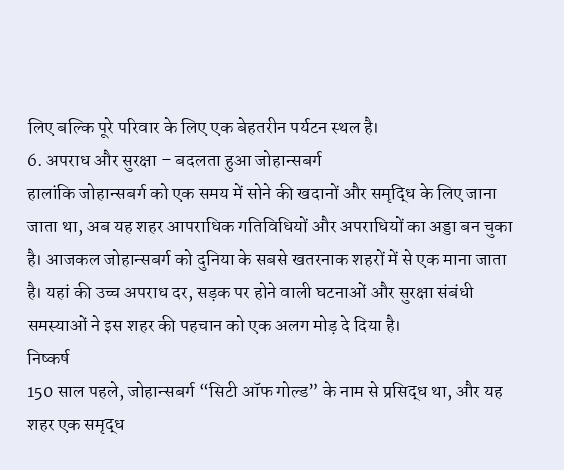लिए बल्कि पूरे परिवार के लिए एक बेहतरीन पर्यटन स्थल है।
6. अपराध और सुरक्षा – बदलता हुआ जोहान्सबर्ग
हालांकि जोहान्सबर्ग को एक समय में सोने की खदानों और समृद्धि के लिए जाना जाता था, अब यह शहर आपराधिक गतिविधियों और अपराधियों का अड्डा बन चुका है। आजकल जोहान्सबर्ग को दुनिया के सबसे खतरनाक शहरों में से एक माना जाता है। यहां की उच्च अपराध दर, सड़क पर होने वाली घटनाओं और सुरक्षा संबंधी समस्याओं ने इस शहर की पहचान को एक अलग मोड़ दे दिया है।
निष्कर्ष
150 साल पहले, जोहान्सबर्ग “सिटी ऑफ गोल्ड” के नाम से प्रसिद्ध था, और यह शहर एक समृद्ध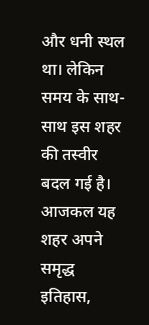और धनी स्थल था। लेकिन समय के साथ-साथ इस शहर की तस्वीर बदल गई है। आजकल यह शहर अपने समृद्ध इतिहास,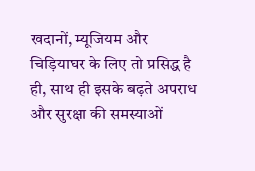खदानों, म्यूजियम और चिड़ियाघर के लिए तो प्रसिद्ध है ही, साथ ही इसके बढ़ते अपराध और सुरक्षा की समस्याओं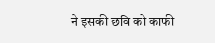ने इसकी छवि को काफी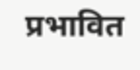प्रभावित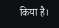किया है।